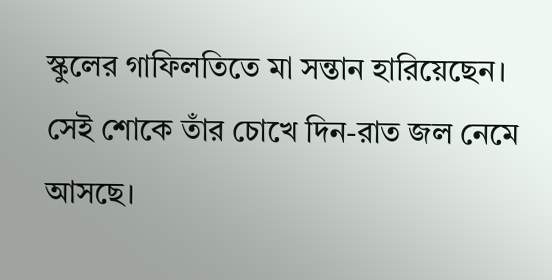স্কুলের গাফিলতিতে মা সন্তান হারিয়েছেন। সেই শোকে তাঁর চোখে দিন-রাত জল নেমে আসছে।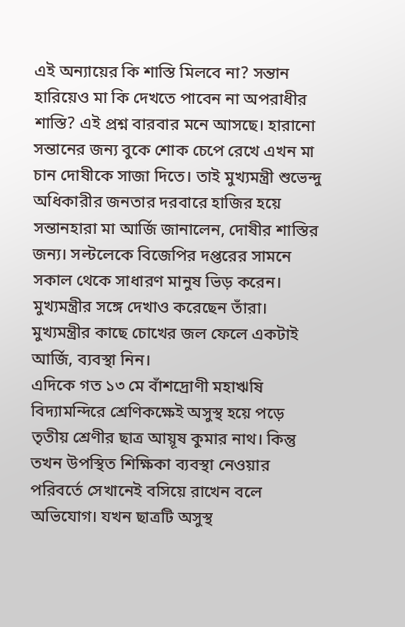এই অন্যায়ের কি শাস্তি মিলবে না? সন্তান হারিয়েও মা কি দেখতে পাবেন না অপরাধীর শাস্তি? এই প্রশ্ন বারবার মনে আসছে। হারানো সন্তানের জন্য বুকে শোক চেপে রেখে এখন মা চান দোষীকে সাজা দিতে। তাই মুখ্যমন্ত্রী শুভেন্দু অধিকারীর জনতার দরবারে হাজির হয়ে সন্তানহারা মা আর্জি জানালেন, দোষীর শাস্তির জন্য। সল্টলেকে বিজেপির দপ্তরের সামনে সকাল থেকে সাধারণ মানুষ ভিড় করেন। মুখ্যমন্ত্রীর সঙ্গে দেখাও করেছেন তাঁরা। মুখ্যমন্ত্রীর কাছে চোখের জল ফেলে একটাই আর্জি, ব্যবস্থা নিন।
এদিকে গত ১৩ মে বাঁশদ্রোণী মহাঋষি বিদ্যামন্দিরে শ্রেণিকক্ষেই অসুস্থ হয়ে পড়ে তৃতীয় শ্রেণীর ছাত্র আয়ূষ কুমার নাথ। কিন্তু তখন উপস্থিত শিক্ষিকা ব্যবস্থা নেওয়ার পরিবর্তে সেখানেই বসিয়ে রাখেন বলে অভিযোগ। যখন ছাত্রটি অসুস্থ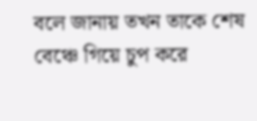বলে জানায় তখন তাকে শেষ বেঞ্চে গিয়ে চুপ করে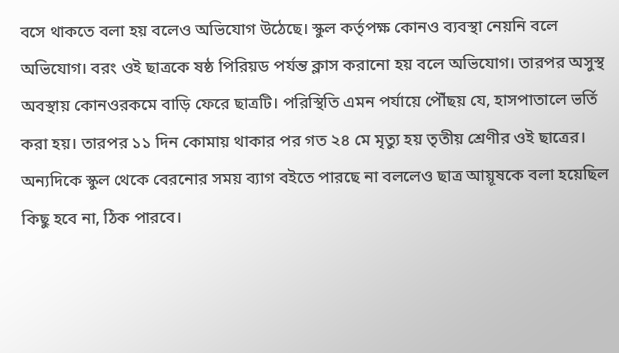বসে থাকতে বলা হয় বলেও অভিযোগ উঠেছে। স্কুল কর্তৃপক্ষ কোনও ব্যবস্থা নেয়নি বলে অভিযোগ। বরং ওই ছাত্রকে ষষ্ঠ পিরিয়ড পর্যন্ত ক্লাস করানো হয় বলে অভিযোগ। তারপর অসুস্থ অবস্থায় কোনওরকমে বাড়ি ফেরে ছাত্রটি। পরিস্থিতি এমন পর্যায়ে পৌঁছয় যে, হাসপাতালে ভর্তি করা হয়। তারপর ১১ দিন কোমায় থাকার পর গত ২৪ মে মৃত্যু হয় তৃতীয় শ্রেণীর ওই ছাত্রের।
অন্যদিকে স্কুল থেকে বেরনোর সময় ব্যাগ বইতে পারছে না বললেও ছাত্র আয়ূষকে বলা হয়েছিল কিছু হবে না, ঠিক পারবে।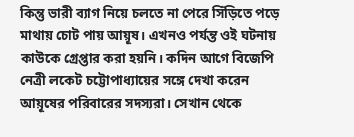কিন্তু ভারী ব্যাগ নিয়ে চলতে না পেরে সিঁড়িতে পড়ে মাথায় চোট পায় আয়ূষ। এখনও পর্যন্ত ওই ঘটনায় কাউকে গ্রেপ্তার করা হয়নি। কদিন আগে বিজেপি নেত্রী লকেট চট্টোপাধ্যায়ের সঙ্গে দেখা করেন আয়ূষের পরিবারের সদস্যরা। সেখান থেকে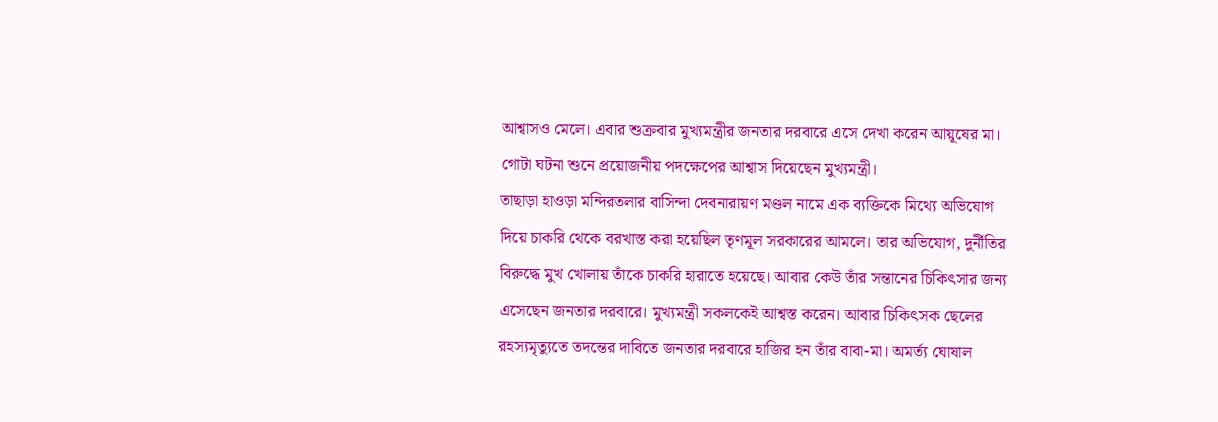আশ্বাসও মেলে। এবার শুক্রবার মুখ্যমন্ত্রীর জনতার দরবারে এসে দেখা করেন আয়ূষের মা। গোটা ঘটনা শুনে প্রয়োজনীয় পদক্ষেপের আশ্বাস দিয়েছেন মুখ্যমন্ত্রী।
তাছাড়া হাওড়া মন্দিরতলার বাসিন্দা দেবনারায়ণ মণ্ডল নামে এক ব্যক্তিকে মিথ্যে অভিযোগ দিয়ে চাকরি থেকে বরখাস্ত করা হয়েছিল তৃণমূল সরকারের আমলে। তার অভিযোগ, দুর্নীতির বিরুদ্ধে মুখ খোলায় তাঁকে চাকরি হারাতে হয়েছে। আবার কেউ তাঁর সন্তানের চিকিৎসার জন্য এসেছেন জনতার দরবারে। মুখ্যমন্ত্রী সকলকেই আশ্বস্ত করেন। আবার চিকিৎসক ছেলের রহস্যমৃত্যুতে তদন্তের দাবিতে জনতার দরবারে হাজির হন তাঁর বাবা-মা। অমর্ত্য ঘোষাল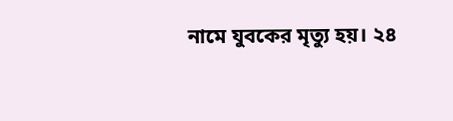নামে যুবকের মৃত্যু হয়। ২৪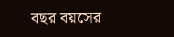বছর বয়সের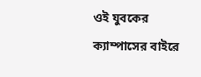ওই যুবকের ক্যাম্পাসের বাইরে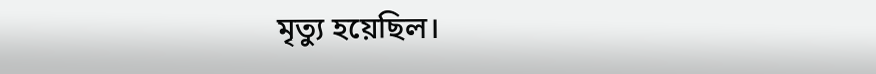মৃত্যু হয়েছিল।